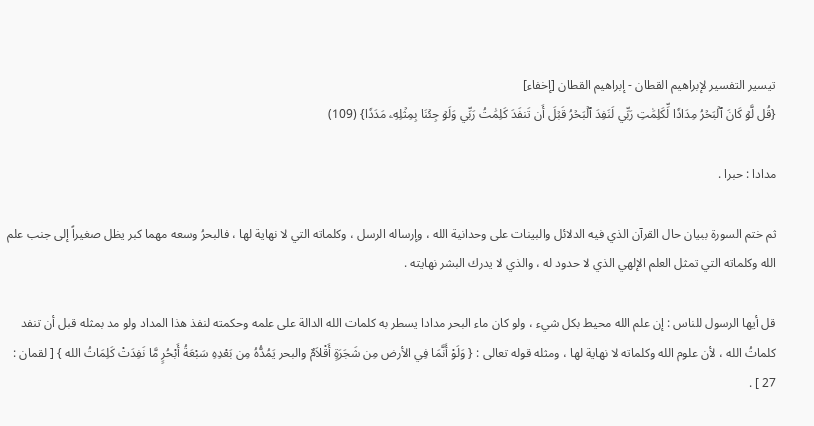تيسير التفسير لإبراهيم القطان - إبراهيم القطان [إخفاء]
{قُل لَّوۡ كَانَ ٱلۡبَحۡرُ مِدَادٗا لِّكَلِمَٰتِ رَبِّي لَنَفِدَ ٱلۡبَحۡرُ قَبۡلَ أَن تَنفَدَ كَلِمَٰتُ رَبِّي وَلَوۡ جِئۡنَا بِمِثۡلِهِۦ مَدَدٗا} (109)

مدادا : حبرا .

ثم ختم السورة ببيان حال القرآن الذي فيه الدلائل والبينات على وحدانية الله ، وإرساله الرسل ، وكلماته التي لا نهاية لها ، فالبحرُ وسعه مهما كبر يظل صغيراً إلى جنب علم الله وكلماته التي تمثل العلم الإلهي الذي لا حدود له ، والذي لا يدرك البشر نهايته .

قل أيها الرسول للناس : إن علم الله محيط بكل شيء ، ولو كان ماء البحر مدادا يسطر به كلمات الله الدالة على علمه وحكمته لنفذ هذا المداد ولو مد بمثله قبل أن تنفد كلماتُ الله ، لأن علوم الله وكلماته لا نهاية لها ، ومثله قوله تعالى : { وَلَوْ أَنَّمَا فِي الأرض مِن شَجَرَةٍ أَقْلاَمٌ والبحر يَمُدُّهُ مِن بَعْدِهِ سَبْعَةُ أَبْحُرٍ مَّا نَفِدَتْ كَلِمَاتُ الله } [ لقمان : 27 ] .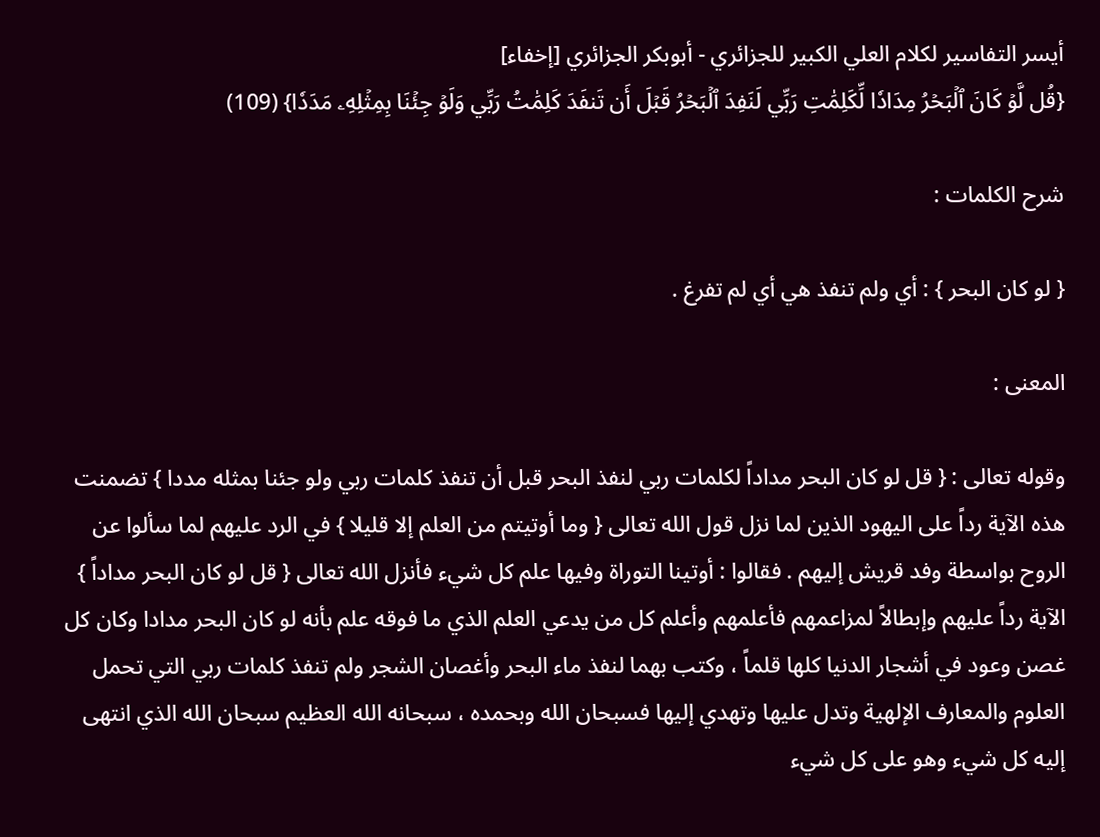أيسر التفاسير لكلام العلي الكبير للجزائري - أبوبكر الجزائري [إخفاء]
{قُل لَّوۡ كَانَ ٱلۡبَحۡرُ مِدَادٗا لِّكَلِمَٰتِ رَبِّي لَنَفِدَ ٱلۡبَحۡرُ قَبۡلَ أَن تَنفَدَ كَلِمَٰتُ رَبِّي وَلَوۡ جِئۡنَا بِمِثۡلِهِۦ مَدَدٗا} (109)

شرح الكلمات :

{ لو كان البحر } : أي ولم تنفذ هي أي لم تفرغ .

المعنى :

وقوله تعالى : { قل لو كان البحر مداداً لكلمات ربي لنفذ البحر قبل أن تنفذ كلمات ربي ولو جئنا بمثله مددا } تضمنت هذه الآية رداً على اليهود الذين لما نزل قول الله تعالى { وما أوتيتم من العلم إلا قليلا } في الرد عليهم لما سألوا عن الروح بواسطة وفد قريش إليهم . فقالوا : أوتينا التوراة وفيها علم كل شيء فأنزل الله تعالى { قل لو كان البحر مداداً } الآية رداً عليهم وإبطالاً لمزاعمهم فأعلمهم وأعلم كل من يدعي العلم الذي ما فوقه علم بأنه لو كان البحر مدادا وكان كل غصن وعود في أشجار الدنيا كلها قلماً ، وكتب بهما لنفذ ماء البحر وأغصان الشجر ولم تنفذ كلمات ربي التي تحمل العلوم والمعارف الإلهية وتدل عليها وتهدي إليها فسبحان الله وبحمده ، سبحانه الله العظيم سبحان الله الذي انتهى إليه كل شيء وهو على كل شيء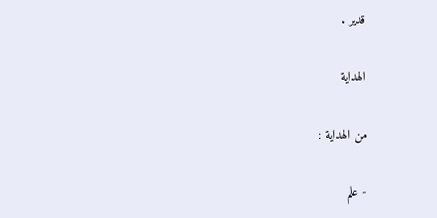قدير .

الهداية

من الهداية :

- علم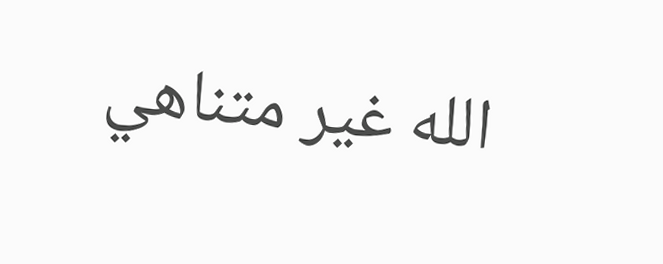الله غير متناهي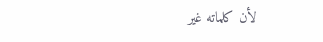لأن كلماته غير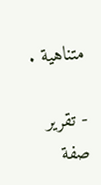متناهية .

- تقرير صفة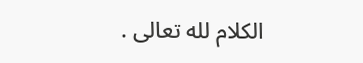الكلام لله تعالى .